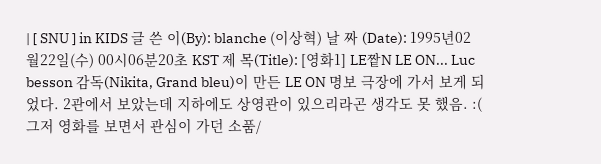| [ SNU ] in KIDS 글 쓴 이(By): blanche (이상혁) 날 짜 (Date): 1995년02월22일(수) 00시06분20초 KST 제 목(Title): [영화1] LE짵N LE ON... Luc besson 감독(Nikita, Grand bleu)이 만든 LE ON 명보 극장에 가서 보게 되었다. 2관에서 보았는데 지하에도 상영관이 있으리라곤 생각도 못 했음. :( 그저 영화를 보면서 관심이 가던 소품/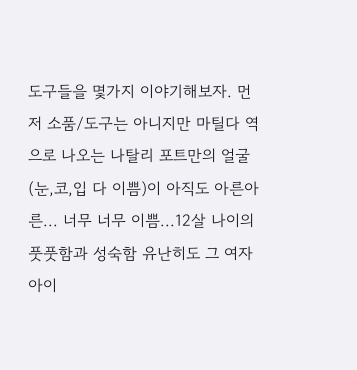도구들을 몇가지 이야기해보자. 먼저 소품/도구는 아니지만 마틸다 역으로 나오는 나탈리 포트만의 얼굴(눈,코,입 다 이쁨)이 아직도 아른아른... 너무 너무 이쁨...12살 나이의 풋풋함과 성숙함 유난히도 그 여자아이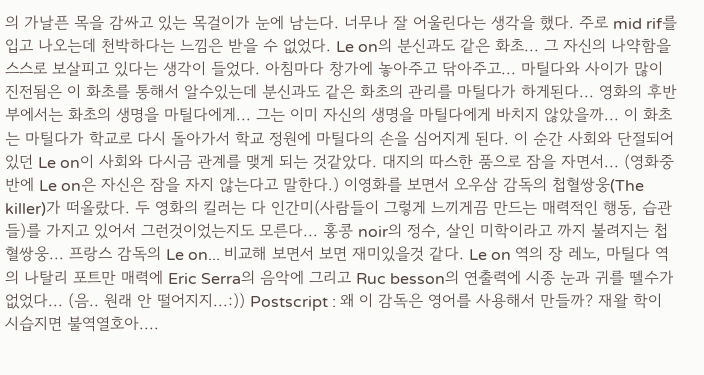의 가날픈 목을 감싸고 있는 목걸이가 눈에 남는다. 너무나 잘 어울린다는 생각을 했다. 주로 mid rif를 입고 나오는데 천박하다는 느낌은 받을 수 없었다. Le on의 분신과도 같은 화초... 그 자신의 나약함을 스스로 보살피고 있다는 생각이 들었다. 아침마다 창가에 놓아주고 닦아주고... 마틸다와 사이가 많이 진전됨은 이 화초를 통해서 알수있는데 분신과도 같은 화초의 관리를 마틸다가 하게된다... 영화의 후반부에서는 화초의 생명을 마틸다에게... 그는 이미 자신의 생명을 마틸다에게 바치지 않았을까... 이 화초는 마틸다가 학교로 다시 돌아가서 학교 정원에 마틸다의 손을 심어지게 된다. 이 순간 사회와 단절되어 있던 Le on이 사회와 다시금 관계를 맺게 되는 것같았다. 대지의 따스한 품으로 잠을 자면서... (영화중반에 Le on은 자신은 잠을 자지 않는다고 말한다.) 이영화를 보면서 오우삼 감독의 첩혈쌍웅(The killer)가 떠올랐다. 두 영화의 킬러는 다 인간미(사람들이 그렇게 느끼게끔 만드는 매력적인 행동, 습관들)를 가지고 있어서 그런것이었는지도 모른다... 홍콩 noir의 정수, 살인 미학이라고 까지 불려지는 첩혈쌍웅... 프랑스 감독의 Le on... 비교해 보면서 보면 재미있을것 같다. Le on 역의 장 레노, 마틸다 역의 나탈리 포트만 매력에 Eric Serra의 음악에 그리고 Ruc besson의 연출력에 시종 눈과 귀를 뗄수가 없었다... (음.. 원래 안 떨어지지...:)) Postscript : 왜 이 감독은 영어를 사용해서 만들까? 재왈 학이 시습지면 불역열호아....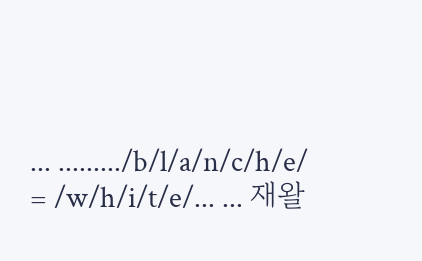... ........./b/l/a/n/c/h/e/ = /w/h/i/t/e/... ... 재왈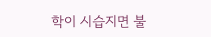학이 시습지면 불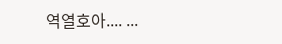역열호아.... ...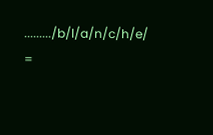........./b/l/a/n/c/h/e/ =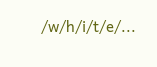/w/h/i/t/e/...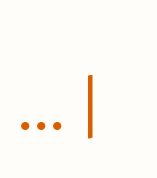... |